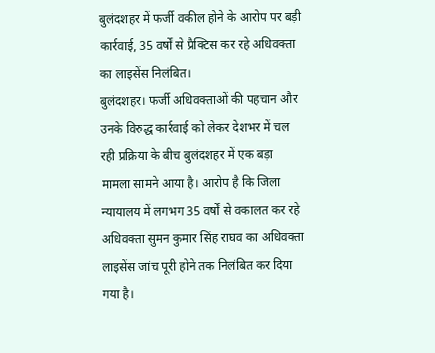बुलंदशहर में फर्जी वकील होने के आरोप पर बड़ी कार्रवाई, 35 वर्षों से प्रैक्टिस कर रहे अधिवक्ता का लाइसेंस निलंबित।
बुलंदशहर। फर्जी अधिवक्ताओं की पहचान और उनके विरुद्ध कार्रवाई को लेकर देशभर में चल रही प्रक्रिया के बीच बुलंदशहर में एक बड़ा मामला सामने आया है। आरोप है कि जिला न्यायालय में लगभग 35 वर्षों से वकालत कर रहे अधिवक्ता सुमन कुमार सिंह राघव का अधिवक्ता लाइसेंस जांच पूरी होने तक निलंबित कर दिया गया है।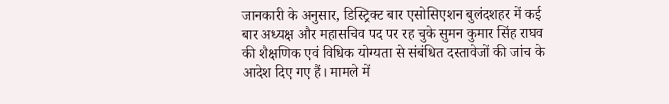जानकारी के अनुसार, डिस्ट्रिक्ट बार एसोसिएशन बुलंदशहर में कई बार अध्यक्ष और महासचिव पद पर रह चुके सुमन कुमार सिंह राघव की शैक्षणिक एवं विधिक योग्यता से संबंधित दस्तावेजों की जांच के आदेश दिए गए हैं। मामले में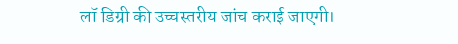लॉ डिग्री की उच्चस्तरीय जांच कराई जाएगी।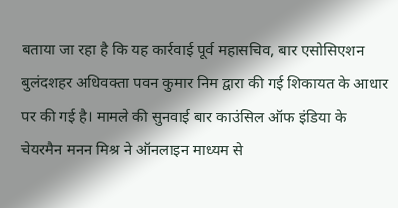बताया जा रहा है कि यह कार्रवाई पूर्व महासचिव, बार एसोसिएशन बुलंदशहर अधिवक्ता पवन कुमार निम द्वारा की गई शिकायत के आधार पर की गई है। मामले की सुनवाई बार काउंसिल ऑफ इंडिया के चेयरमैन मनन मिश्र ने ऑनलाइन माध्यम से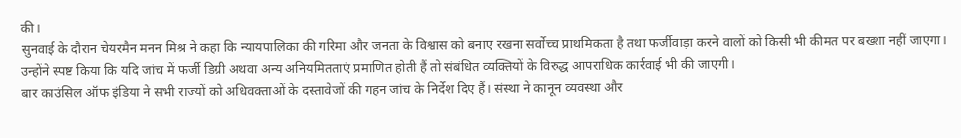की।
सुनवाई के दौरान चेयरमैन मनन मिश्र ने कहा कि न्यायपालिका की गरिमा और जनता के विश्वास को बनाए रखना सर्वोच्च प्राथमिकता है तथा फर्जीवाड़ा करने वालों को किसी भी कीमत पर बख्शा नहीं जाएगा। उन्होंने स्पष्ट किया कि यदि जांच में फर्जी डिग्री अथवा अन्य अनियमितताएं प्रमाणित होती हैं तो संबंधित व्यक्तियों के विरुद्ध आपराधिक कार्रवाई भी की जाएगी।
बार काउंसिल ऑफ इंडिया ने सभी राज्यों को अधिवक्ताओं के दस्तावेजों की गहन जांच के निर्देश दिए हैं। संस्था ने कानून व्यवस्था और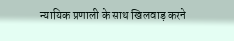न्यायिक प्रणाली के साथ खिलवाड़ करने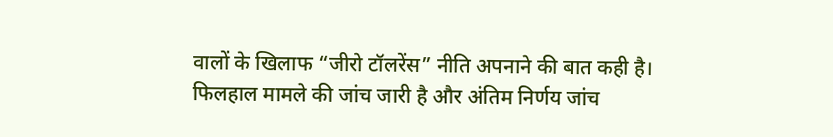वालों के खिलाफ “जीरो टॉलरेंस” नीति अपनाने की बात कही है।
फिलहाल मामले की जांच जारी है और अंतिम निर्णय जांच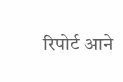रिपोर्ट आने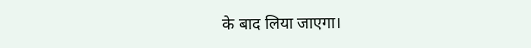के बाद लिया जाएगा।